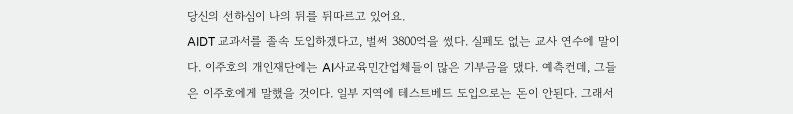당신의 선하심이 나의 뒤를 뒤따르고 있어요.
AIDT 교과서를 졸속 도입하겠다고, 벌써 3800억을 썼다. 실페도 없는 교사 연수에 말이다. 이주호의 개인재단에는 AI사교육민간업체들이 많은 기부금을 댔다. 예측컨데, 그들은 이주호에게 말했을 것이다. 일부 지역에 테스트베드 도입으로는 돈이 안된다. 그래서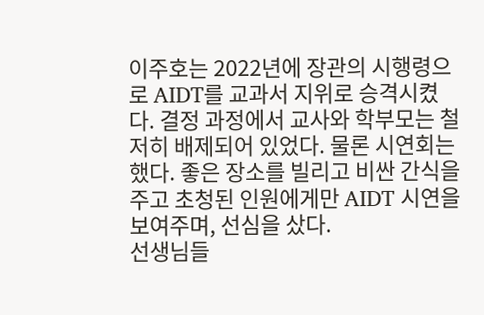이주호는 2022년에 장관의 시행령으로 AIDT를 교과서 지위로 승격시켰다. 결정 과정에서 교사와 학부모는 철저히 배제되어 있었다. 물론 시연회는 했다. 좋은 장소를 빌리고 비싼 간식을 주고 초청된 인원에게만 AIDT 시연을 보여주며, 선심을 샀다.
선생님들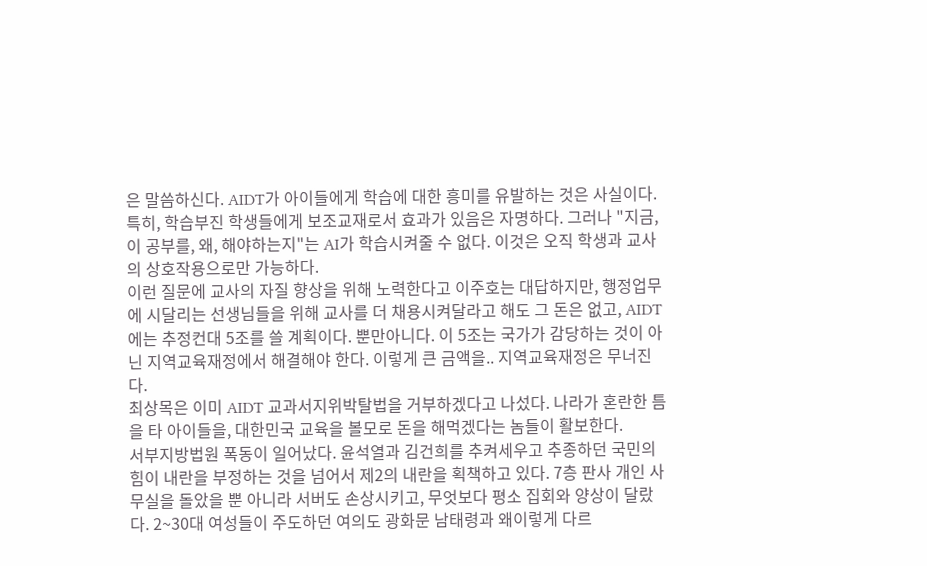은 말씀하신다. AIDT가 아이들에게 학습에 대한 흥미를 유발하는 것은 사실이다. 특히, 학습부진 학생들에게 보조교재로서 효과가 있음은 자명하다. 그러나 "지금, 이 공부를, 왜, 해야하는지"는 AI가 학습시켜줄 수 없다. 이것은 오직 학생과 교사의 상호작용으로만 가능하다.
이런 질문에 교사의 자질 향상을 위해 노력한다고 이주호는 대답하지만, 행정업무에 시달리는 선생님들을 위해 교사를 더 채용시켜달라고 해도 그 돈은 없고, AIDT 에는 추정컨대 5조를 쓸 계획이다. 뿐만아니다. 이 5조는 국가가 감당하는 것이 아닌 지역교육재정에서 해결해야 한다. 이렇게 큰 금액을.. 지역교육재정은 무너진다.
최상목은 이미 AIDT 교과서지위박탈법을 거부하겠다고 나섰다. 나라가 혼란한 틈을 타 아이들을, 대한민국 교육을 볼모로 돈을 해먹겠다는 놈들이 활보한다.
서부지방법원 폭동이 일어났다. 윤석열과 김건희를 추켜세우고 추종하던 국민의힘이 내란을 부정하는 것을 넘어서 제2의 내란을 획책하고 있다. 7층 판사 개인 사무실을 돌았을 뿐 아니라 서버도 손상시키고, 무엇보다 평소 집회와 양상이 달랐다. 2~30대 여성들이 주도하던 여의도 광화문 남태령과 왜이렇게 다르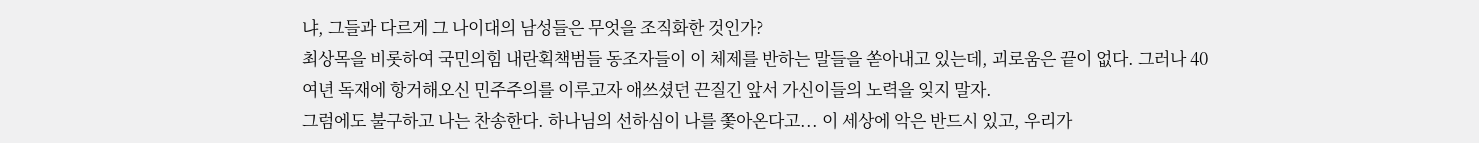냐, 그들과 다르게 그 나이대의 남성들은 무엇을 조직화한 것인가?
최상목을 비롯하여 국민의힘 내란획책범들 동조자들이 이 체제를 반하는 말들을 쏟아내고 있는데, 괴로움은 끝이 없다. 그러나 40여년 독재에 항거해오신 민주주의를 이루고자 애쓰셨던 끈질긴 앞서 가신이들의 노력을 잊지 말자.
그럼에도 불구하고 나는 찬송한다. 하나님의 선하심이 나를 쫓아온다고... 이 세상에 악은 반드시 있고, 우리가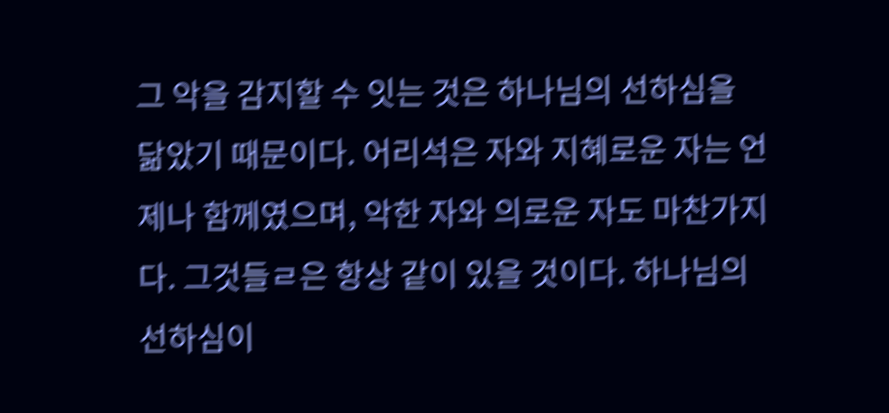그 악을 감지할 수 잇는 것은 하나님의 선하심을 닮았기 때문이다. 어리석은 자와 지혜로운 자는 언제나 함께였으며, 악한 자와 의로운 자도 마찬가지다. 그것들ㄹ은 항상 같이 있을 것이다. 하나님의 선하심이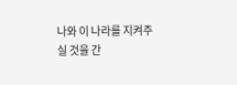나와 이 나라를 지켜주실 것을 간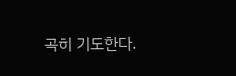곡히 기도한다.